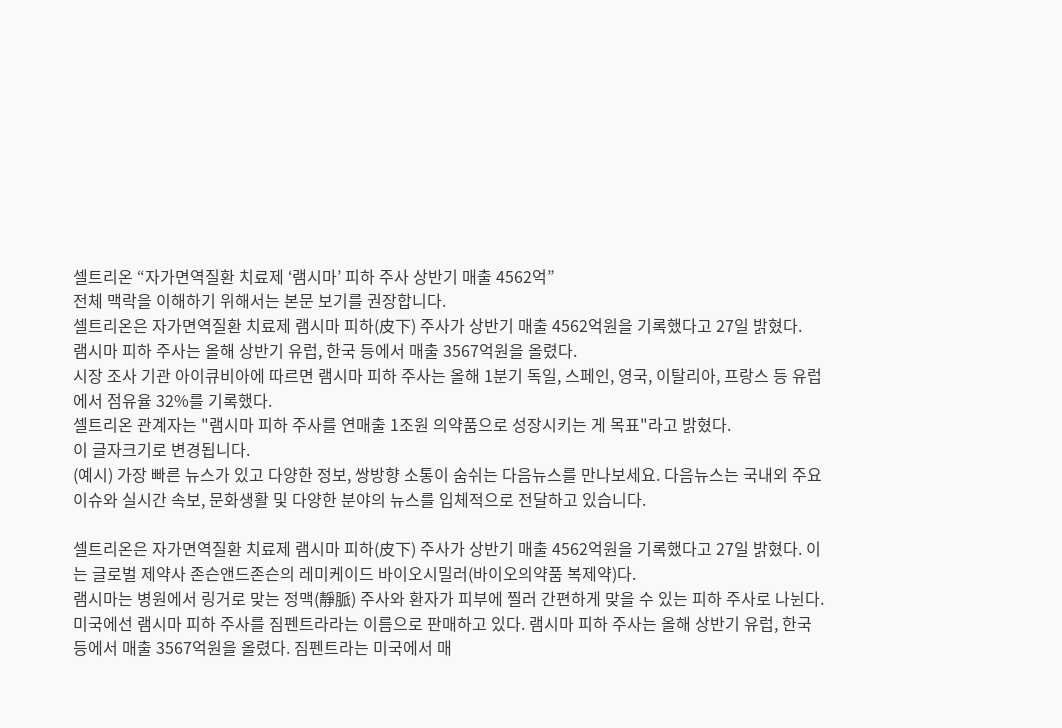셀트리온 “자가면역질환 치료제 ‘램시마’ 피하 주사 상반기 매출 4562억”
전체 맥락을 이해하기 위해서는 본문 보기를 권장합니다.
셀트리온은 자가면역질환 치료제 램시마 피하(皮下) 주사가 상반기 매출 4562억원을 기록했다고 27일 밝혔다.
램시마 피하 주사는 올해 상반기 유럽, 한국 등에서 매출 3567억원을 올렸다.
시장 조사 기관 아이큐비아에 따르면 램시마 피하 주사는 올해 1분기 독일, 스페인, 영국, 이탈리아, 프랑스 등 유럽에서 점유율 32%를 기록했다.
셀트리온 관계자는 "램시마 피하 주사를 연매출 1조원 의약품으로 성장시키는 게 목표"라고 밝혔다.
이 글자크기로 변경됩니다.
(예시) 가장 빠른 뉴스가 있고 다양한 정보, 쌍방향 소통이 숨쉬는 다음뉴스를 만나보세요. 다음뉴스는 국내외 주요이슈와 실시간 속보, 문화생활 및 다양한 분야의 뉴스를 입체적으로 전달하고 있습니다.

셀트리온은 자가면역질환 치료제 램시마 피하(皮下) 주사가 상반기 매출 4562억원을 기록했다고 27일 밝혔다. 이는 글로벌 제약사 존슨앤드존슨의 레미케이드 바이오시밀러(바이오의약품 복제약)다.
램시마는 병원에서 링거로 맞는 정맥(靜脈) 주사와 환자가 피부에 찔러 간편하게 맞을 수 있는 피하 주사로 나뉜다. 미국에선 램시마 피하 주사를 짐펜트라라는 이름으로 판매하고 있다. 램시마 피하 주사는 올해 상반기 유럽, 한국 등에서 매출 3567억원을 올렸다. 짐펜트라는 미국에서 매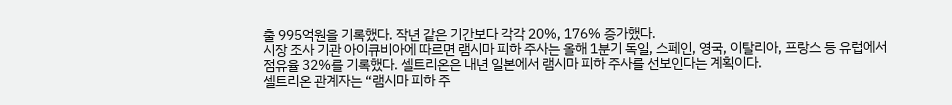출 995억원을 기록했다. 작년 같은 기간보다 각각 20%, 176% 증가했다.
시장 조사 기관 아이큐비아에 따르면 램시마 피하 주사는 올해 1분기 독일, 스페인, 영국, 이탈리아, 프랑스 등 유럽에서 점유율 32%를 기록했다. 셀트리온은 내년 일본에서 램시마 피하 주사를 선보인다는 계획이다.
셀트리온 관계자는 “램시마 피하 주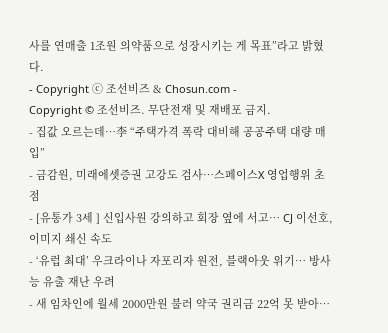사를 연매출 1조원 의약품으로 성장시키는 게 목표”라고 밝혔다.
- Copyright ⓒ 조선비즈 & Chosun.com -
Copyright © 조선비즈. 무단전재 및 재배포 금지.
- 집값 오르는데…李 “주택가격 폭락 대비해 공공주택 대량 매입”
- 금감원, 미래에셋증권 고강도 검사…스페이스X 영업행위 초점
- [유통가 3세 ] 신입사원 강의하고 회장 옆에 서고… CJ 이선호, 이미지 쇄신 속도
- ‘유럽 최대’ 우크라이나 자포리자 원전, 블랙아웃 위기… 방사능 유출 재난 우려
- 새 임차인에 월세 2000만원 불러 약국 권리금 22억 못 받아…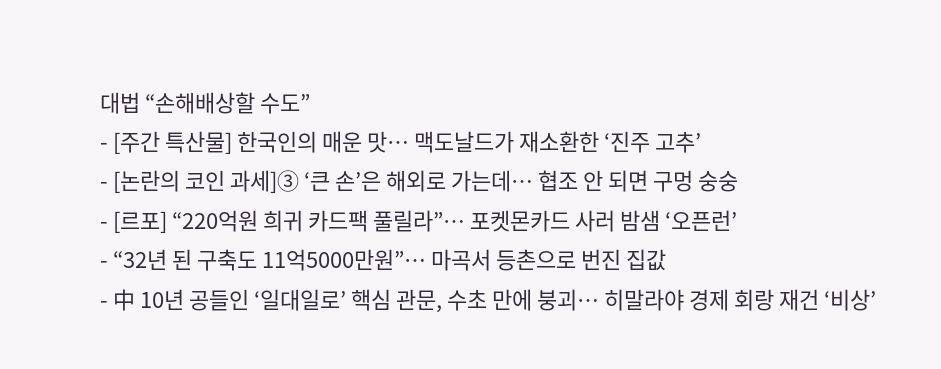대법 “손해배상할 수도”
- [주간 특산물] 한국인의 매운 맛… 맥도날드가 재소환한 ‘진주 고추’
- [논란의 코인 과세]③ ‘큰 손’은 해외로 가는데… 협조 안 되면 구멍 숭숭
- [르포] “220억원 희귀 카드팩 풀릴라”… 포켓몬카드 사러 밤샘 ‘오픈런’
- “32년 된 구축도 11억5000만원”… 마곡서 등촌으로 번진 집값
- 中 10년 공들인 ‘일대일로’ 핵심 관문, 수초 만에 붕괴… 히말라야 경제 회랑 재건 ‘비상’